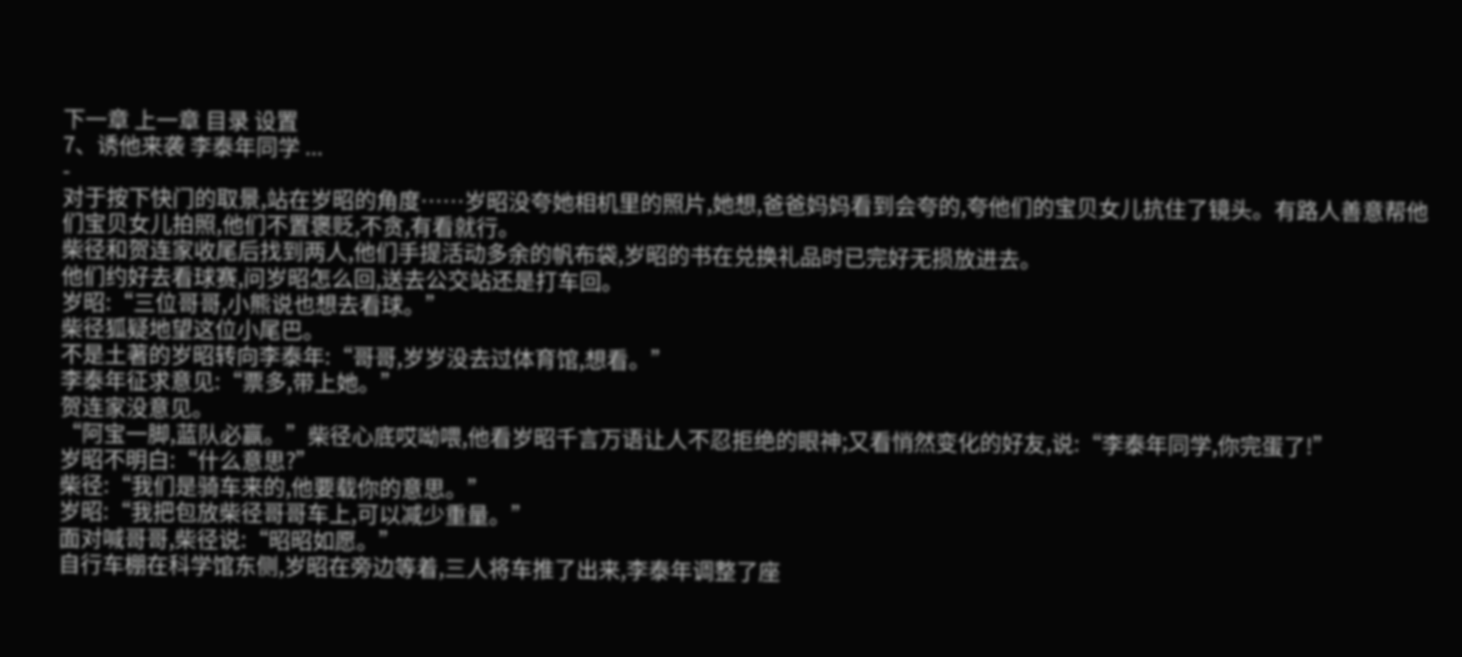下一章 上一章 目录 设置
7、诱他来袭 李泰年同学 ...
-
对于按下快门的取景,站在岁昭的角度……岁昭没夸她相机里的照片,她想,爸爸妈妈看到会夸的,夸他们的宝贝女儿抗住了镜头。有路人善意帮他们宝贝女儿拍照,他们不置褒贬,不贪,有看就行。
柴径和贺连家收尾后找到两人,他们手提活动多余的帆布袋,岁昭的书在兑换礼品时已完好无损放进去。
他们约好去看球赛,问岁昭怎么回,送去公交站还是打车回。
岁昭:“三位哥哥,小熊说也想去看球。”
柴径狐疑地望这位小尾巴。
不是土著的岁昭转向李泰年:“哥哥,岁岁没去过体育馆,想看。”
李泰年征求意见:“票多,带上她。”
贺连家没意见。
“阿宝一脚,蓝队必赢。”柴径心底哎呦喂,他看岁昭千言万语让人不忍拒绝的眼神;又看悄然变化的好友,说:“李泰年同学,你完蛋了!”
岁昭不明白:“什么意思?”
柴径:“我们是骑车来的,他要载你的意思。”
岁昭:“我把包放柴径哥哥车上,可以减少重量。”
面对喊哥哥,柴径说:“昭昭如愿。”
自行车棚在科学馆东侧,岁昭在旁边等着,三人将车推了出来,李泰年调整了座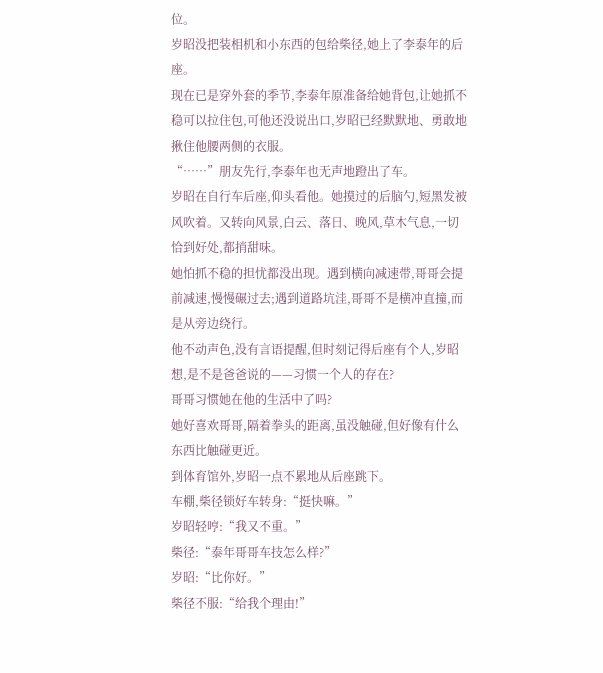位。
岁昭没把装相机和小东西的包给柴径,她上了李泰年的后座。
现在已是穿外套的季节,李泰年原准备给她背包,让她抓不稳可以拉住包,可他还没说出口,岁昭已经默默地、勇敢地揪住他腰两侧的衣服。
“……”朋友先行,李泰年也无声地蹬出了车。
岁昭在自行车后座,仰头看他。她摸过的后脑勺,短黑发被风吹着。又转向风景,白云、落日、晚风,草木气息,一切恰到好处,都捎甜味。
她怕抓不稳的担忧都没出现。遇到横向减速带,哥哥会提前减速,慢慢碾过去;遇到道路坑洼,哥哥不是横冲直撞,而是从旁边绕行。
他不动声色,没有言语提醒,但时刻记得后座有个人,岁昭想,是不是爸爸说的——习惯一个人的存在?
哥哥习惯她在他的生活中了吗?
她好喜欢哥哥,隔着拳头的距离,虽没触碰,但好像有什么东西比触碰更近。
到体育馆外,岁昭一点不累地从后座跳下。
车棚,柴径锁好车转身:“挺快嘛。”
岁昭轻哼:“我又不重。”
柴径:“泰年哥哥车技怎么样?”
岁昭:“比你好。”
柴径不服:“给我个理由!”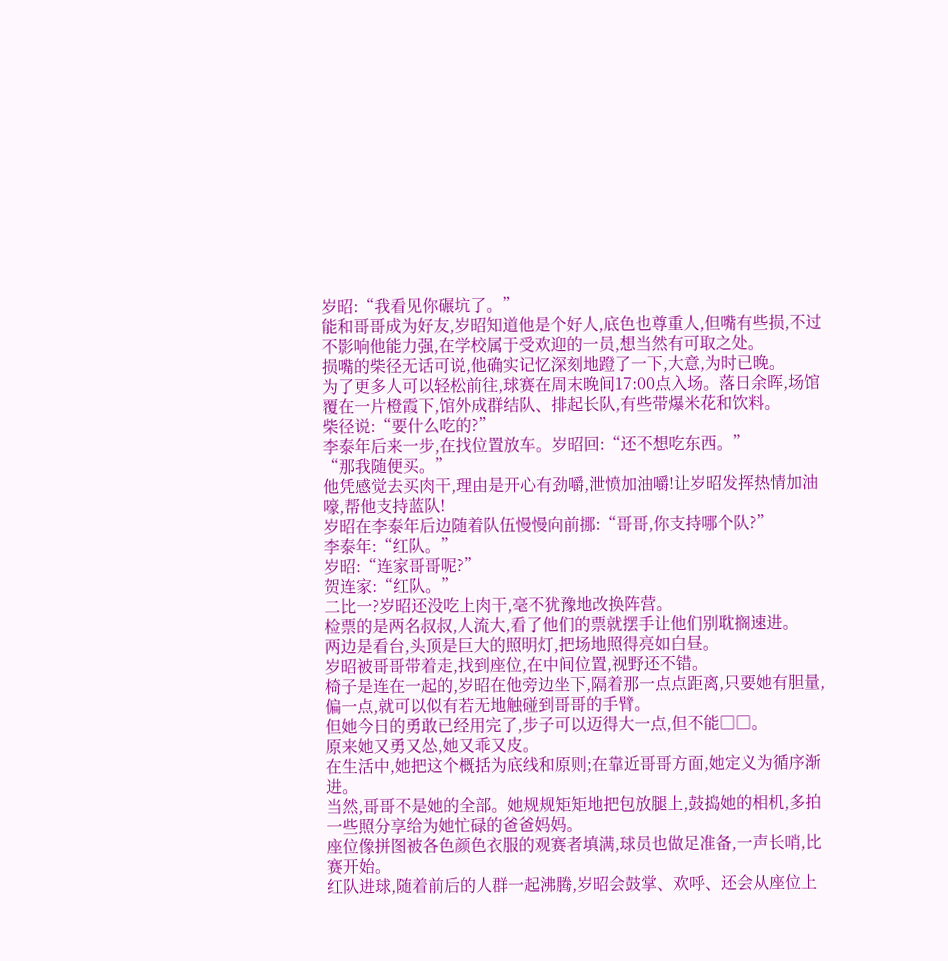岁昭:“我看见你碾坑了。”
能和哥哥成为好友,岁昭知道他是个好人,底色也尊重人,但嘴有些损,不过不影响他能力强,在学校属于受欢迎的一员,想当然有可取之处。
损嘴的柴径无话可说,他确实记忆深刻地蹬了一下,大意,为时已晚。
为了更多人可以轻松前往,球赛在周末晚间17:00点入场。落日余晖,场馆覆在一片橙霞下,馆外成群结队、排起长队,有些带爆米花和饮料。
柴径说:“要什么吃的?”
李泰年后来一步,在找位置放车。岁昭回:“还不想吃东西。”
“那我随便买。”
他凭感觉去买肉干,理由是开心有劲嚼,泄愤加油嚼!让岁昭发挥热情加油嚎,帮他支持蓝队!
岁昭在李泰年后边随着队伍慢慢向前挪:“哥哥,你支持哪个队?”
李泰年:“红队。”
岁昭:“连家哥哥呢?”
贺连家:“红队。”
二比一?岁昭还没吃上肉干,毫不犹豫地改换阵营。
检票的是两名叔叔,人流大,看了他们的票就摆手让他们别耽搁速进。
两边是看台,头顶是巨大的照明灯,把场地照得亮如白昼。
岁昭被哥哥带着走,找到座位,在中间位置,视野还不错。
椅子是连在一起的,岁昭在他旁边坐下,隔着那一点点距离,只要她有胆量,偏一点,就可以似有若无地触碰到哥哥的手臂。
但她今日的勇敢已经用完了,步子可以迈得大一点,但不能□□。
原来她又勇又怂,她又乖又皮。
在生活中,她把这个概括为底线和原则;在靠近哥哥方面,她定义为循序渐进。
当然,哥哥不是她的全部。她规规矩矩地把包放腿上,鼓捣她的相机,多拍一些照分享给为她忙碌的爸爸妈妈。
座位像拼图被各色颜色衣服的观赛者填满,球员也做足准备,一声长哨,比赛开始。
红队进球,随着前后的人群一起沸腾,岁昭会鼓掌、欢呼、还会从座位上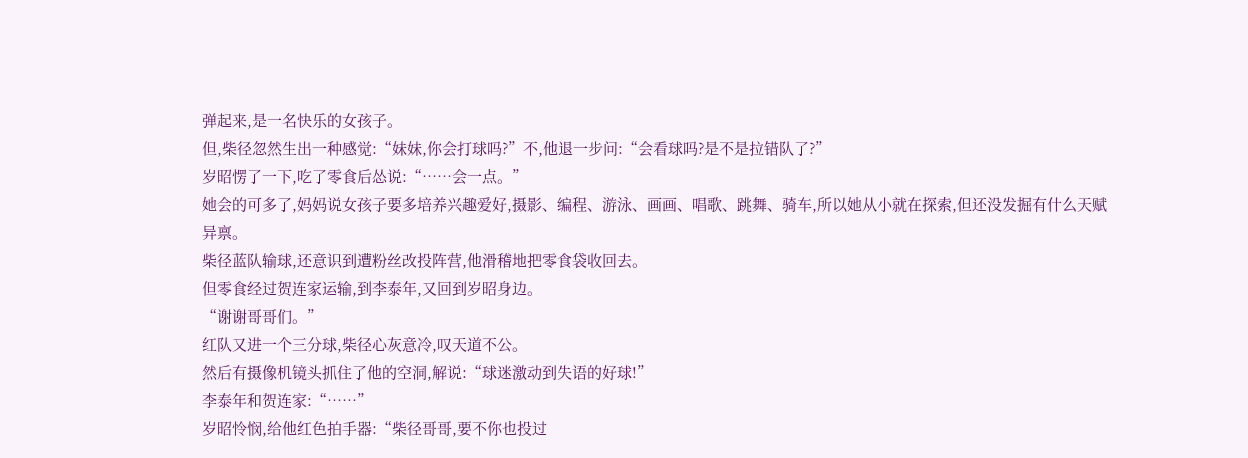弹起来,是一名快乐的女孩子。
但,柴径忽然生出一种感觉:“妹妹,你会打球吗?”不,他退一步问:“会看球吗?是不是拉错队了?”
岁昭愣了一下,吃了零食后怂说:“……会一点。”
她会的可多了,妈妈说女孩子要多培养兴趣爱好,摄影、编程、游泳、画画、唱歌、跳舞、骑车,所以她从小就在探索,但还没发掘有什么天赋异禀。
柴径蓝队输球,还意识到遭粉丝改投阵营,他滑稽地把零食袋收回去。
但零食经过贺连家运输,到李泰年,又回到岁昭身边。
“谢谢哥哥们。”
红队又进一个三分球,柴径心灰意冷,叹天道不公。
然后有摄像机镜头抓住了他的空洞,解说:“球迷激动到失语的好球!”
李泰年和贺连家:“……”
岁昭怜悯,给他红色拍手器:“柴径哥哥,要不你也投过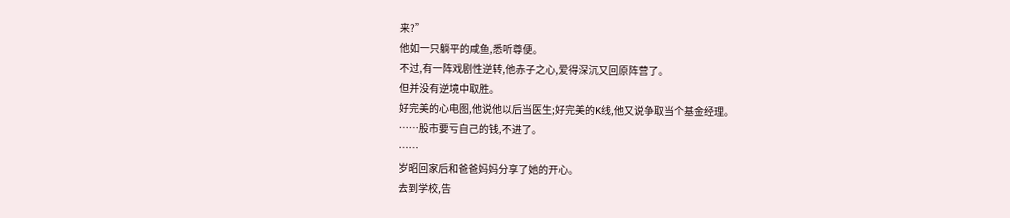来?”
他如一只躺平的咸鱼,悉听尊便。
不过,有一阵戏剧性逆转,他赤子之心,爱得深沉又回原阵营了。
但并没有逆境中取胜。
好完美的心电图,他说他以后当医生;好完美的K线,他又说争取当个基金经理。
……股市要亏自己的钱,不进了。
……
岁昭回家后和爸爸妈妈分享了她的开心。
去到学校,告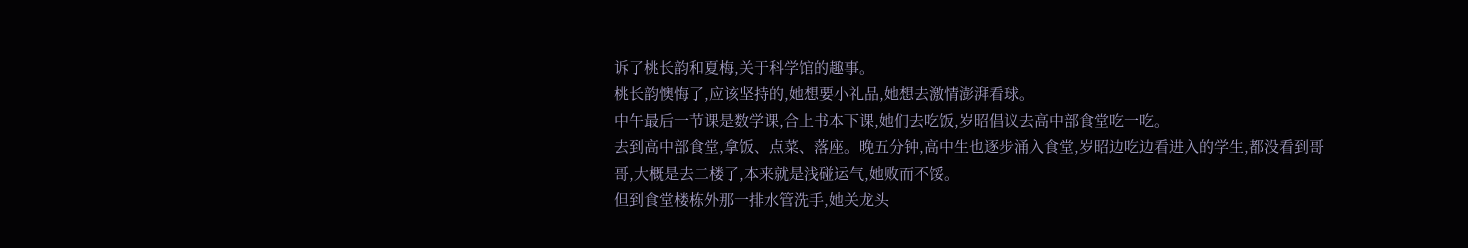诉了桃长韵和夏梅,关于科学馆的趣事。
桃长韵懊悔了,应该坚持的,她想要小礼品,她想去激情澎湃看球。
中午最后一节课是数学课,合上书本下课,她们去吃饭,岁昭倡议去高中部食堂吃一吃。
去到高中部食堂,拿饭、点菜、落座。晚五分钟,高中生也逐步涌入食堂,岁昭边吃边看进入的学生,都没看到哥哥,大概是去二楼了,本来就是浅碰运气,她败而不馁。
但到食堂楼栋外那一排水管洗手,她关龙头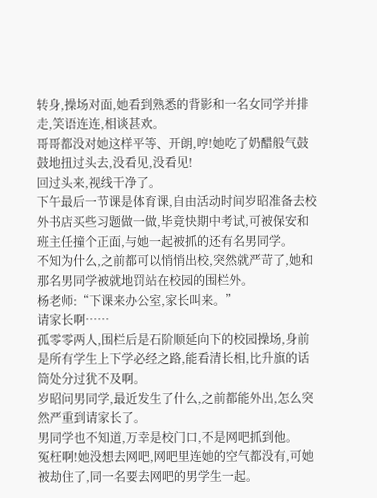转身,操场对面,她看到熟悉的背影和一名女同学并排走,笑语连连,相谈甚欢。
哥哥都没对她这样平等、开朗,哼!她吃了奶醋般气鼓鼓地扭过头去,没看见,没看见!
回过头来,视线干净了。
下午最后一节课是体育课,自由活动时间岁昭准备去校外书店买些习题做一做,毕竟快期中考试,可被保安和班主任撞个正面,与她一起被抓的还有名男同学。
不知为什么,之前都可以悄悄出校,突然就严苛了,她和那名男同学被就地罚站在校园的围栏外。
杨老师:“下课来办公室,家长叫来。”
请家长啊……
孤零零两人,围栏后是石阶顺延向下的校园操场,身前是所有学生上下学必经之路,能看清长相,比升旗的话筒处分过犹不及啊。
岁昭问男同学,最近发生了什么,之前都能外出,怎么突然严重到请家长了。
男同学也不知道,万幸是校门口,不是网吧抓到他。
冤枉啊!她没想去网吧,网吧里连她的空气都没有,可她被劫住了,同一名要去网吧的男学生一起。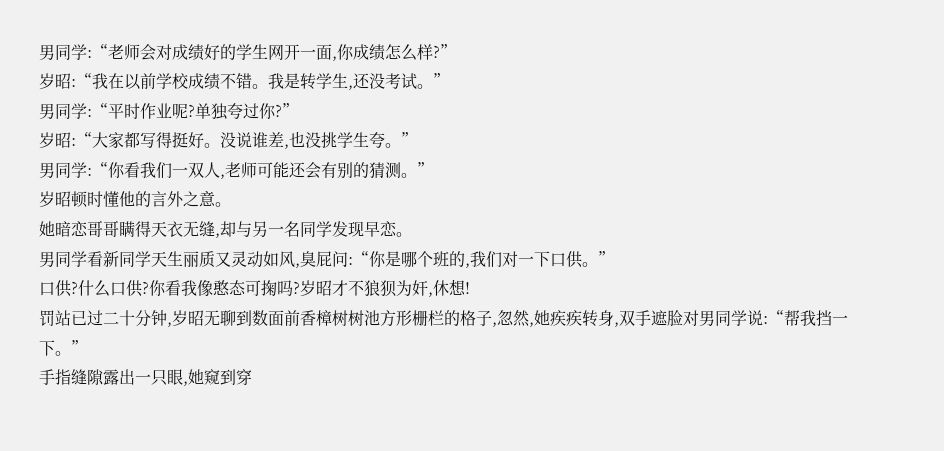男同学:“老师会对成绩好的学生网开一面,你成绩怎么样?”
岁昭:“我在以前学校成绩不错。我是转学生,还没考试。”
男同学:“平时作业呢?单独夸过你?”
岁昭:“大家都写得挺好。没说谁差,也没挑学生夸。”
男同学:“你看我们一双人,老师可能还会有别的猜测。”
岁昭顿时懂他的言外之意。
她暗恋哥哥瞒得天衣无缝,却与另一名同学发现早恋。
男同学看新同学天生丽质又灵动如风,臭屁问:“你是哪个班的,我们对一下口供。”
口供?什么口供?你看我像憨态可掬吗?岁昭才不狼狈为奸,休想!
罚站已过二十分钟,岁昭无聊到数面前香樟树树池方形栅栏的格子,忽然,她疾疾转身,双手遮脸对男同学说:“帮我挡一下。”
手指缝隙露出一只眼,她窥到穿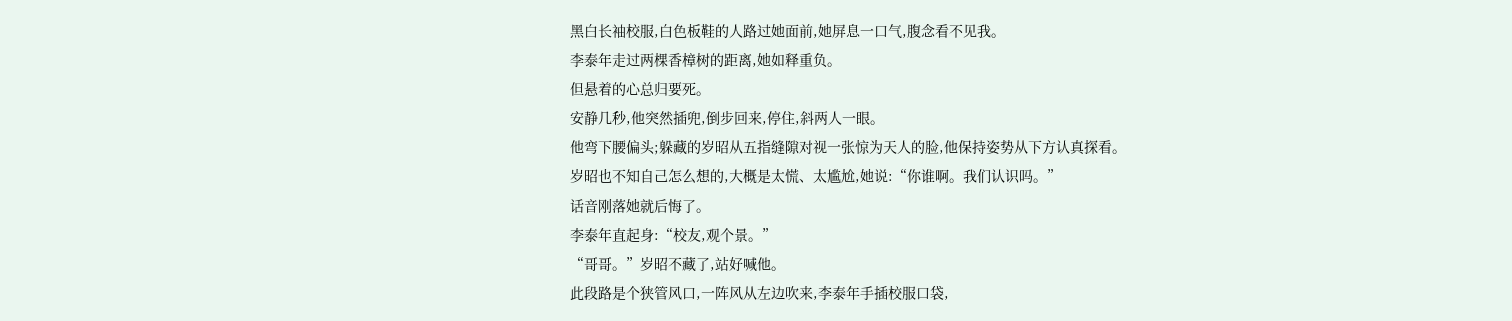黑白长袖校服,白色板鞋的人路过她面前,她屏息一口气,腹念看不见我。
李泰年走过两棵香樟树的距离,她如释重负。
但悬着的心总归要死。
安静几秒,他突然插兜,倒步回来,停住,斜两人一眼。
他弯下腰偏头;躲藏的岁昭从五指缝隙对视一张惊为天人的脸,他保持姿势从下方认真探看。
岁昭也不知自己怎么想的,大概是太慌、太尴尬,她说:“你谁啊。我们认识吗。”
话音刚落她就后悔了。
李泰年直起身:“校友,观个景。”
“哥哥。”岁昭不藏了,站好喊他。
此段路是个狭管风口,一阵风从左边吹来,李泰年手插校服口袋,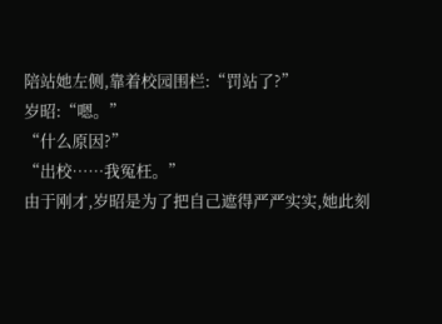陪站她左侧,靠着校园围栏:“罚站了?”
岁昭:“嗯。”
“什么原因?”
“出校……我冤枉。”
由于刚才,岁昭是为了把自己遮得严严实实,她此刻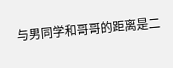与男同学和哥哥的距离是二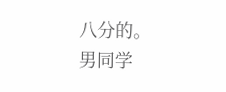八分的。
男同学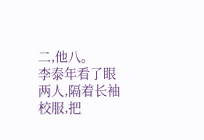二,他八。
李泰年看了眼两人,隔着长袖校服,把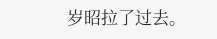岁昭拉了过去。